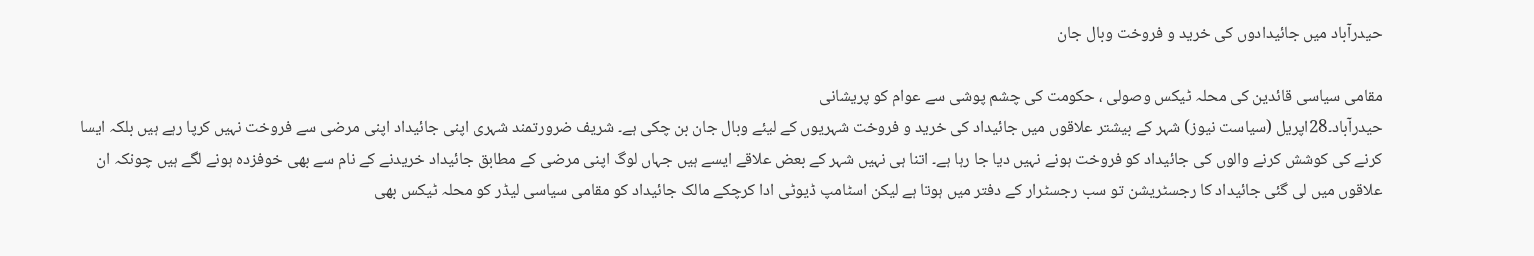حیدرآباد میں جائیدادوں کی خرید و فروخت وبال جان

مقامی سیاسی قائدین کی محلہ ٹیکس وصولی ، حکومت کی چشم پوشی سے عوام کو پریشانی
حیدرآباد۔28اپریل (سیاست نیوز) شہر کے بیشتر علاقوں میں جائیداد کی خرید و فروخت شہریوں کے لیئے وبال جان بن چکی ہے۔ شریف ضرورتمند شہری اپنی جائیداد اپنی مرضی سے فروخت نہیں کرپا رہے ہیں بلکہ ایسا کرنے کی کوشش کرنے والوں کی جائیداد کو فروخت ہونے نہیں دیا جا رہا ہے۔ اتنا ہی نہیں شہر کے بعض علاقے ایسے ہیں جہاں لوگ اپنی مرضی کے مطابق جائیداد خریدنے کے نام سے بھی خوفزدہ ہونے لگے ہیں چونکہ ان علاقوں میں لی گئی جائیداد کا رجسٹریشن تو سب رجسٹرار کے دفتر میں ہوتا ہے لیکن اسٹامپ ڈیوٹی ادا کرچکے مالک جائیداد کو مقامی سیاسی لیڈر کو محلہ ٹیکس بھی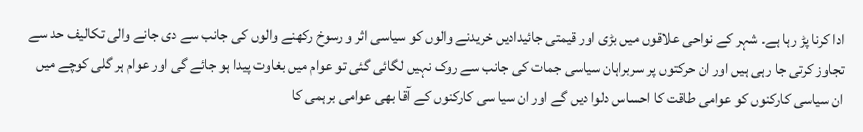ادا کرنا پڑ رہا ہے۔ شہر کے نواحی علاقوں میں بڑی اور قیمتی جائیدادیں خریدنے والوں کو سیاسی اثر و رسوخ رکھنے والوں کی جانب سے دی جانے والی تکالیف حد سے تجاوز کرتی جا رہی ہیں اور ان حرکتوں پر سربراہان سیاسی جمات کی جانب سے روک نہیں لگائی گئی تو عوام میں بغاوت پیدا ہو جائے گی اور عوام ہر گلی کوچے میں ان سیاسی کارکنوں کو عوامی طاقت کا احساس دلوا دیں گے اور ان سیا سی کارکنوں کے آقا بھی عوامی برہمی کا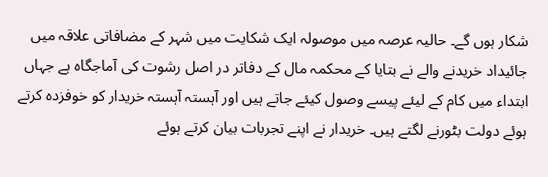شکار ہوں گے۔ حالیہ عرصہ میں موصولہ ایک شکایت میں شہر کے مضافاتی علاقہ میں جائیداد خریدنے والے نے بتایا کے محکمہ مال کے دفاتر در اصل رشوت کی آماجگاہ ہے جہاں ابتداء میں کام کے لیئے پیسے وصول کیئے جاتے ہیں اور آہستہ آہستہ خریدار کو خوفزدہ کرتے ہوئے دولت بٹورنے لگتے ہیں۔ خریدار نے اپنے تجربات بیان کرتے ہوئے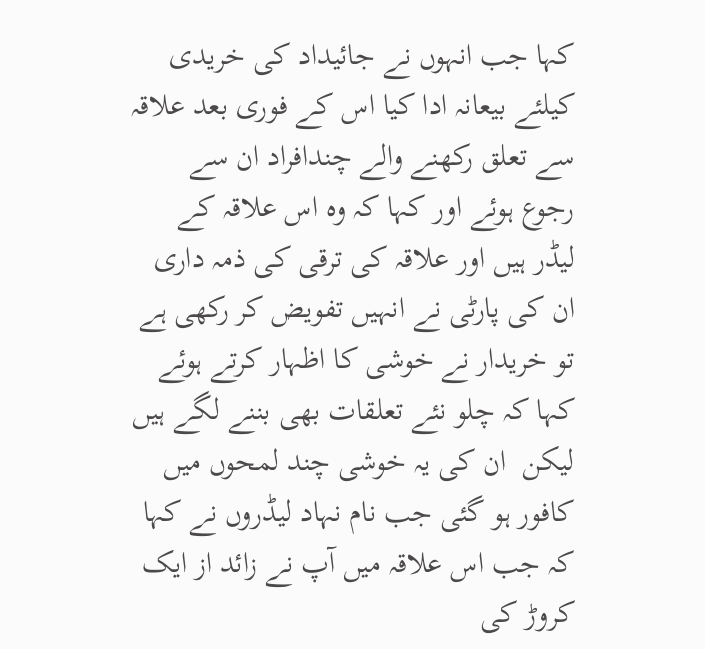کہا جب انہوں نے جائیداد کی خریدی کیلئے بیعانہ ادا کیا اس کے فوری بعد علاقہ سے تعلق رکھنے والے چندافراد ان سے رجوع ہوئے اور کہا کہ وہ اس علاقہ کے لیڈر ہیں اور علاقہ کی ترقی کی ذمہ داری ان کی پارٹی نے انہیں تفویض کر رکھی ہے تو خریدار نے خوشی کا اظہار کرتے ہوئے کہا کہ چلو نئے تعلقات بھی بننے لگے ہیں لیکن  ان کی یہ خوشی چند لمحوں میں کافور ہو گئی جب نام نہاد لیڈروں نے کہا کہ جب اس علاقہ میں آپ نے زائد از ایک کروڑ کی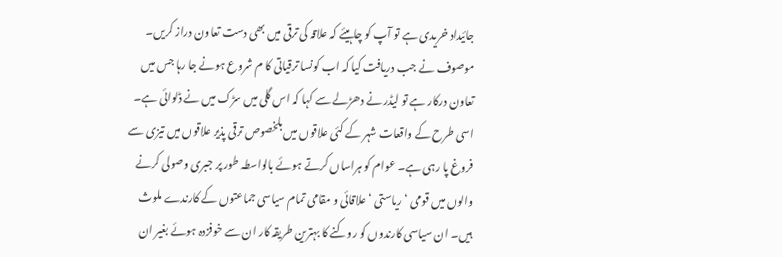جائیداد خریدی ہے تو آپ کو چاہیئے کہ علاقہ کی ترقی میں بھی دست تعاون دراز کریں۔ موصوف نے جب دریافت کیا کہ اب کونسا ترقیاتی کا م شروع ہونے جا رہا جس میں تعاون درکار ہے تو لیڈر نے دھڑلے سے کہا کہ اس گلی میں سڑک میں نے ڈلوائی ہے۔ اسی طرح کے واقعات شہر کے کئی علاقوں میں بلخصوص ترقی پذیر علاقوں میں تیزی سے فروغ پا رہی ہے۔ عوام کو ہراساں کرتے ہوئے بالواسطہ طور پر جبری وصولی کرنے والوں میں قومی ‘ ریاستی ‘ علاقائی و مقامی تمام سیاسی جماعتوں کے کارندے ملوث ہیں۔ ان سیاسی کارندوں کو روکنے کا بہترین طریقہ کار ان سے خوفزدہ ہوئے بغیر ان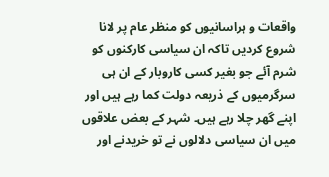واقعات و ہراسانیوں کو منظر عام پر لانا شروع کردیں تاکہ ان سیاسی کارکنوں کو شرم آئے جو بغیر کسی کاروبار کے ان ہی سرگرمیوں کے ذریعہ دولت کما رہے ہیں اور اپنے گھر چلا رہے ہیں۔ شہر کے بعض علاقوں میں ان سیاسی دلالوں نے تو خریدنے اور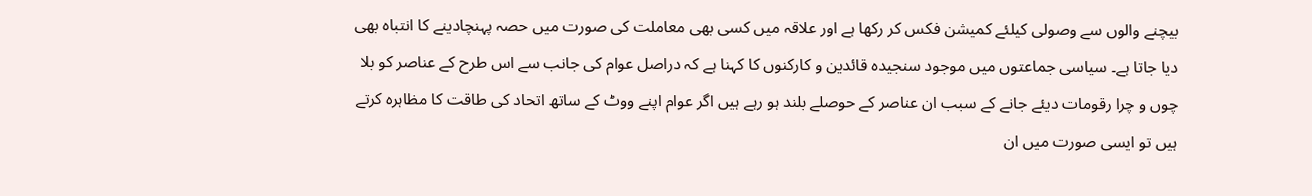بیچنے والوں سے وصولی کیلئے کمیشن فکس کر رکھا ہے اور علاقہ میں کسی بھی معاملت کی صورت میں حصہ پہنچادینے کا انتباہ بھی دیا جاتا ہے۔ سیاسی جماعتوں میں موجود سنجیدہ قائدین و کارکنوں کا کہنا ہے کہ دراصل عوام کی جانب سے اس طرح کے عناصر کو بلا چوں و چرا رقومات دیئے جانے کے سبب ان عناصر کے حوصلے بلند ہو رہے ہیں اگر عوام اپنے ووٹ کے ساتھ اتحاد کی طاقت کا مظاہرہ کرتے ہیں تو ایسی صورت میں ان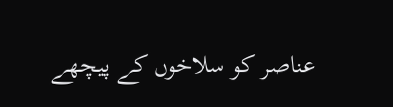عناصر کو سلاخوں کے پیچھے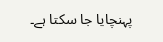پہنچایا جا سکتا ہے۔